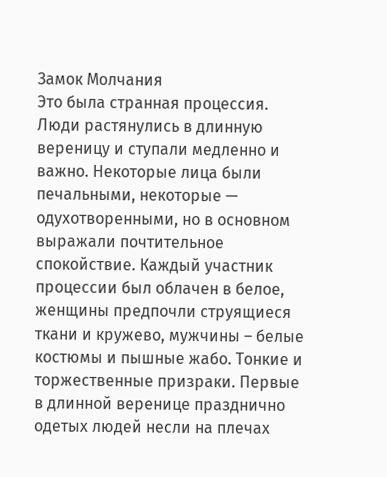Замок Молчания
Это была странная процессия. Люди растянулись в длинную вереницу и ступали медленно и важно. Некоторые лица были печальными, некоторые — одухотворенными, но в основном выражали почтительное спокойствие. Каждый участник процессии был облачен в белое, женщины предпочли струящиеся ткани и кружево, мужчины – белые костюмы и пышные жабо. Тонкие и торжественные призраки. Первые в длинной веренице празднично одетых людей несли на плечах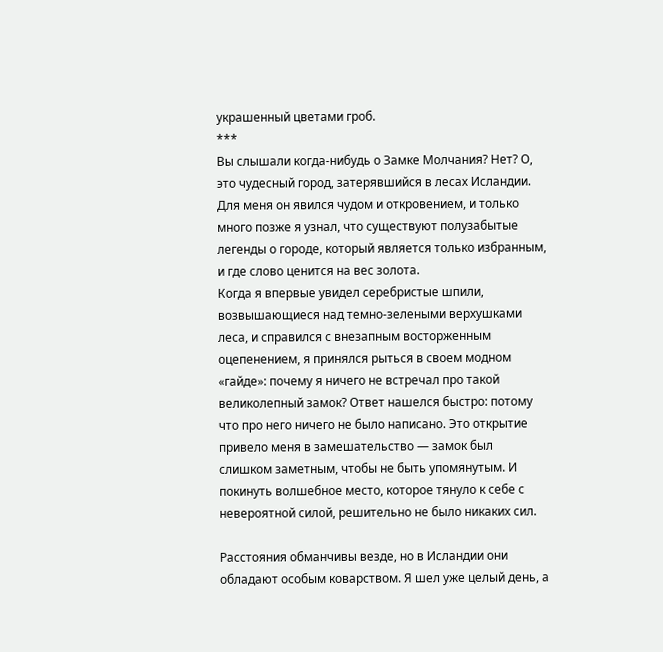украшенный цветами гроб.
***
Вы слышали когда-нибудь о Замке Молчания? Нет? О, это чудесный город, затерявшийся в лесах Исландии. Для меня он явился чудом и откровением, и только много позже я узнал, что существуют полузабытые легенды о городе, который является только избранным, и где слово ценится на вес золота.
Когда я впервые увидел серебристые шпили, возвышающиеся над темно-зелеными верхушками леса, и справился с внезапным восторженным оцепенением, я принялся рыться в своем модном «гайде»: почему я ничего не встречал про такой великолепный замок? Ответ нашелся быстро: потому что про него ничего не было написано. Это открытие привело меня в замешательство — замок был слишком заметным, чтобы не быть упомянутым. И покинуть волшебное место, которое тянуло к себе с невероятной силой, решительно не было никаких сил.

Расстояния обманчивы везде, но в Исландии они обладают особым коварством. Я шел уже целый день, а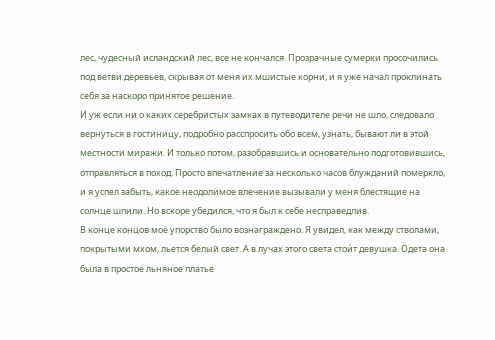лес, чудесный исландский лес, все не кончался. Прозрачные сумерки просочились под ветви деревьев, скрывая от меня их мшистые корни, и я уже начал проклинать себя за наскоро принятое решение.
И уж если ни о каких серебристых замках в путеводителе речи не шло, следовало вернуться в гостиницу, подробно расспросить обо всем, узнать, бывают ли в этой местности миражи. И только потом, разобравшись и основательно подготовившись, отправляться в поход. Просто впечатление за несколько часов блужданий померкло, и я успел забыть, какое неодолимое влечение вызывали у меня блестящие на солнце шпили. Но вскоре убедился, что я был к себе несправедлив.
В конце концов моё упорство было вознаграждено. Я увидел, как между стволами, покрытыми мхом, льется белый свет. А в лучах этого света стои́т девушка. Одета она была в простое льняное платье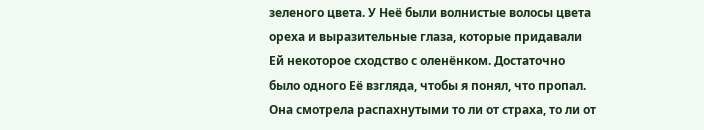зеленого цвета. У Неё были волнистые волосы цвета ореха и выразительные глаза, которые придавали Ей некоторое сходство с оленёнком. Достаточно было одного Её взгляда, чтобы я понял, что пропал.
Она смотрела распахнутыми то ли от страха, то ли от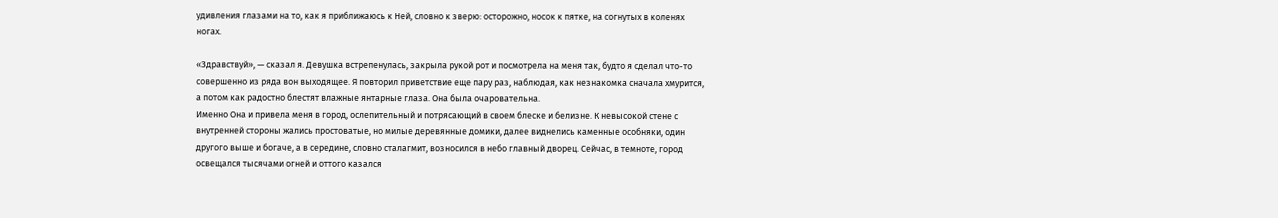удивления глазами на то, как я приближаюсь к Ней, словно к зверю: осторожно, носок к пятке, на согнутых в коленях ногах.

«Здравствуй», — сказал я. Девушка встрепенулась, закрыла рукой рот и посмотрела на меня так, будто я сделал что-то совершенно из ряда вон выходящее. Я повторил приветствие еще пару раз, наблюдая, как незнакомка сначала хмурится, а потом как радостно блестят влажные янтарные глаза. Она была очаровательна.
Именно Она и привела меня в город, ослепительный и потрясающий в своем блеске и белизне. К невысокой стене с внутренней стороны жались простоватые, но милые деревянные домики, далее виднелись каменные особняки, один другого выше и богаче, а в середине, словно сталагмит, возносился в небо главный дворец. Сейчас, в темноте, город освещался тысячами огней и оттого казался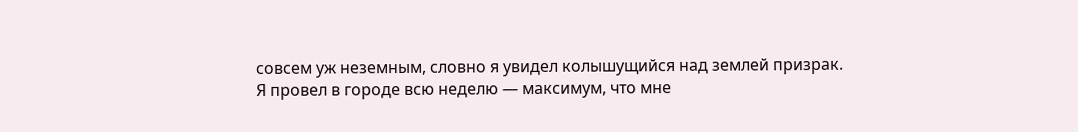совсем уж неземным, словно я увидел колышущийся над землей призрак.
Я провел в городе всю неделю — максимум, что мне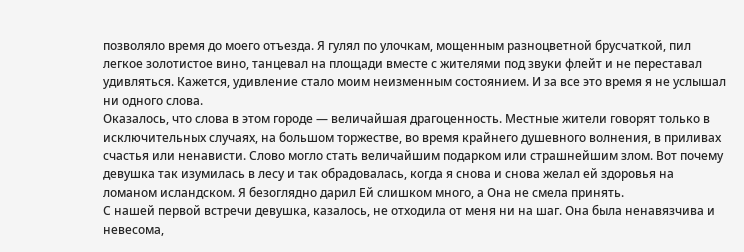позволяло время до моего отъезда. Я гулял по улочкам, мощенным разноцветной брусчаткой, пил легкое золотистое вино, танцевал на площади вместе с жителями под звуки флейт и не переставал удивляться. Кажется, удивление стало моим неизменным состоянием. И за все это время я не услышал ни одного слова.
Оказалось, что слова в этом городе — величайшая драгоценность. Местные жители говорят только в исключительных случаях, на большом торжестве, во время крайнего душевного волнения, в приливах счастья или ненависти. Слово могло стать величайшим подарком или страшнейшим злом. Вот почему девушка так изумилась в лесу и так обрадовалась, когда я снова и снова желал ей здоровья на ломаном исландском. Я безоглядно дарил Ей слишком много, а Она не смела принять.
С нашей первой встречи девушка, казалось, не отходила от меня ни на шаг. Она была ненавязчива и невесома,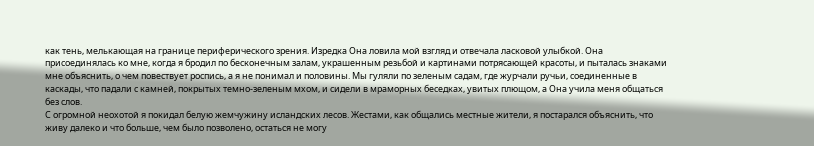как тень, мелькающая на границе периферического зрения. Изредка Она ловила мой взгляд и отвечала ласковой улыбкой. Она присоединялась ко мне, когда я бродил по бесконечным залам, украшенным резьбой и картинами потрясающей красоты, и пыталась знаками мне объяснить, о чем повествует роспись, а я не понимал и половины. Мы гуляли по зеленым садам, где журчали ручьи, соединенные в каскады, что падали с камней, покрытых темно-зеленым мхом, и сидели в мраморных беседках, увитых плющом, а Она учила меня общаться без слов.
С огромной неохотой я покидал белую жемчужину исландских лесов. Жестами, как общались местные жители, я постарался объяснить, что живу далеко и что больше, чем было позволено, остаться не могу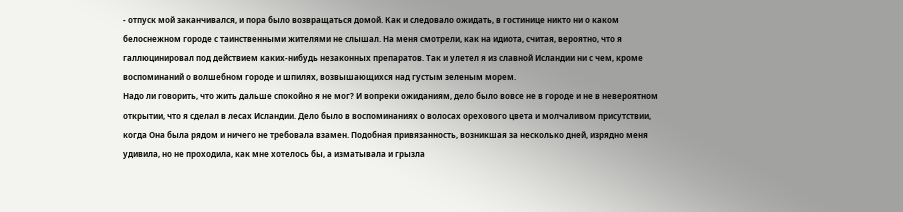- отпуск мой заканчивался, и пора было возвращаться домой. Как и следовало ожидать, в гостинице никто ни о каком белоснежном городе с таинственными жителями не слышал. На меня смотрели, как на идиота, считая, вероятно, что я галлюцинировал под действием каких-нибудь незаконных препаратов. Так и улетел я из славной Исландии ни с чем, кроме воспоминаний о волшебном городе и шпилях, возвышающихся над густым зеленым морем.
Надо ли говорить, что жить дальше спокойно я не мог? И вопреки ожиданиям, дело было вовсе не в городе и не в невероятном открытии, что я сделал в лесах Исландии. Дело было в воспоминаниях о волосах орехового цвета и молчаливом присутствии, когда Она была рядом и ничего не требовала взамен. Подобная привязанность, возникшая за несколько дней, изрядно меня удивила, но не проходила, как мне хотелось бы, а изматывала и грызла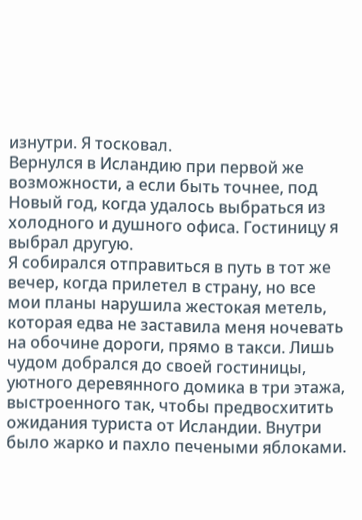изнутри. Я тосковал.
Вернулся в Исландию при первой же возможности, а если быть точнее, под Новый год, когда удалось выбраться из холодного и душного офиса. Гостиницу я выбрал другую.
Я собирался отправиться в путь в тот же вечер, когда прилетел в страну, но все мои планы нарушила жестокая метель, которая едва не заставила меня ночевать на обочине дороги, прямо в такси. Лишь чудом добрался до своей гостиницы, уютного деревянного домика в три этажа, выстроенного так, чтобы предвосхитить ожидания туриста от Исландии. Внутри было жарко и пахло печеными яблоками.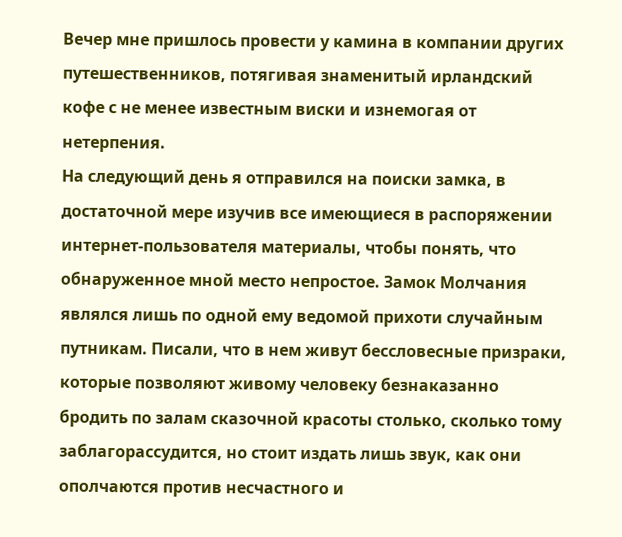Вечер мне пришлось провести у камина в компании других путешественников, потягивая знаменитый ирландский кофе с не менее известным виски и изнемогая от нетерпения.
На следующий день я отправился на поиски замка, в достаточной мере изучив все имеющиеся в распоряжении интернет-пользователя материалы, чтобы понять, что обнаруженное мной место непростое. Замок Молчания являлся лишь по одной ему ведомой прихоти случайным путникам. Писали, что в нем живут бессловесные призраки, которые позволяют живому человеку безнаказанно бродить по залам сказочной красоты столько, сколько тому заблагорассудится, но стоит издать лишь звук, как они ополчаются против несчастного и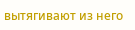вытягивают из него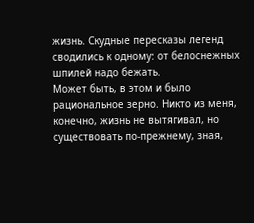жизнь. Скудные пересказы легенд сводились к одному: от белоснежных шпилей надо бежать.
Может быть, в этом и было рациональное зерно. Никто из меня, конечно, жизнь не вытягивал, но существовать по-прежнему, зная,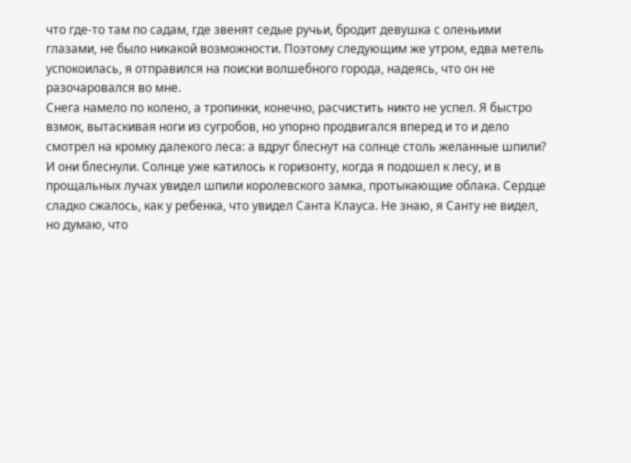что где-то там по садам, где звенят седые ручьи, бродит девушка с оленьими глазами, не было никакой возможности. Поэтому следующим же утром, едва метель успокоилась, я отправился на поиски волшебного города, надеясь, что он не разочаровался во мне.
Снега намело по колено, а тропинки, конечно, расчистить никто не успел. Я быстро взмок, вытаскивая ноги из сугробов, но упорно продвигался вперед и то и дело смотрел на кромку далекого леса: а вдруг блеснут на солнце столь желанные шпили?
И они блеснули. Солнце уже катилось к горизонту, когда я подошел к лесу, и в прощальных лучах увидел шпили королевского замка, протыкающие облака. Сердце сладко сжалось, как у ребенка, что увидел Санта Клауса. Не знаю, я Санту не видел, но думаю, что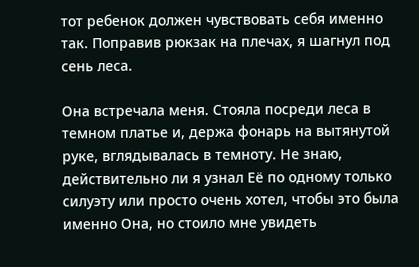тот ребенок должен чувствовать себя именно так. Поправив рюкзак на плечах, я шагнул под сень леса.

Она встречала меня. Стояла посреди леса в темном платье и, держа фонарь на вытянутой руке, вглядывалась в темноту. Не знаю, действительно ли я узнал Её по одному только силуэту или просто очень хотел, чтобы это была именно Она, но стоило мне увидеть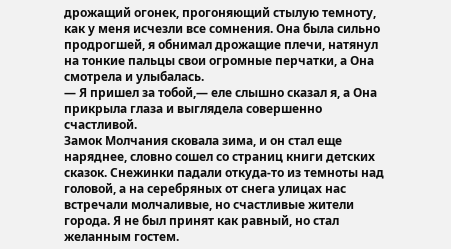дрожащий огонек, прогоняющий стылую темноту, как у меня исчезли все сомнения. Она была сильно продрогшей, я обнимал дрожащие плечи, натянул на тонкие пальцы свои огромные перчатки, а Она смотрела и улыбалась.
— Я пришел за тобой,— еле слышно сказал я, а Она прикрыла глаза и выглядела совершенно счастливой.
Замок Молчания сковала зима, и он стал еще наряднее, словно сошел со страниц книги детских сказок. Снежинки падали откуда-то из темноты над головой, а на серебряных от снега улицах нас встречали молчаливые, но счастливые жители города. Я не был принят как равный, но стал желанным гостем.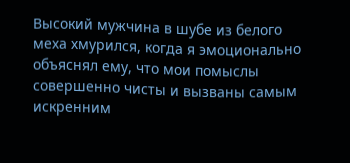Высокий мужчина в шубе из белого меха хмурился, когда я эмоционально объяснял ему, что мои помыслы совершенно чисты и вызваны самым искренним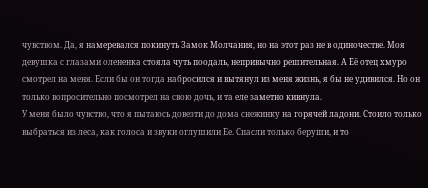чувством. Да, я намеревался покинуть Замок Молчания, но на этот раз не в одиночестве. Моя девушка с глазами олененка стояла чуть поодаль, непривычно решительная. А Её отец хмуро смотрел на меня. Если бы он тогда набросился и вытянул из меня жизнь, я бы не удивился. Но он только вопросительно посмотрел на свою дочь, и та еле заметно кивнула.
У меня было чувство, что я пытаюсь довезти до дома снежинку на горячей ладони. Стоило только выбраться из леса, как голоса и звуки оглушили Ее. Спасли только беруши, и то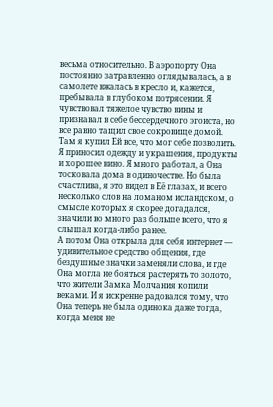весьма относительно. В аэропорту Она постоянно затравленно оглядывалась, а в самолете вжалась в кресло и, кажется, пребывала в глубоком потрясении. Я чувствовал тяжелое чувство вины и признавал в себе бессердечного эгоиста, но все равно тащил свое сокровище домой. Там я купил Ей все, что мог себе позволить. Я приносил одежду и украшения, продукты и хорошее вино. Я много работал, а Она тосковала дома в одиночестве. Но была счастлива, я это видел в Её глазах, и всего несколько слов на ломаном исландском, о смысле которых я скорее догадался, значили во много раз больше всего, что я слышал когда-либо ранее.
А потом Она открыла для себя интернет — удивительное средство общения, где бездушные значки заменяли слова, и где Она могла не бояться растерять то золото, что жители Замка Молчания копили веками. И я искренне радовался тому, что Она теперь не была одинока даже тогда, когда меня не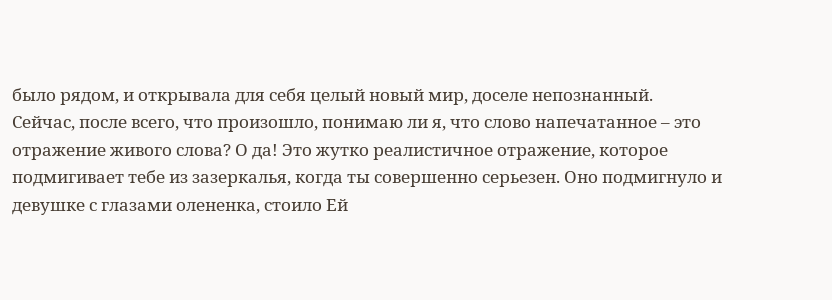было рядом, и открывала для себя целый новый мир, доселе непознанный.
Сейчас, после всего, что произошло, понимаю ли я, что слово напечатанное – это отражение живого слова? О да! Это жутко реалистичное отражение, которое подмигивает тебе из зазеркалья, когда ты совершенно серьезен. Оно подмигнуло и девушке с глазами олененка, стоило Ей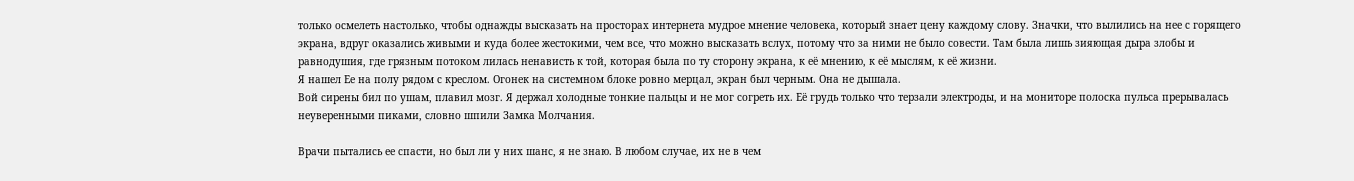только осмелеть настолько, чтобы однажды высказать на просторах интернета мудрое мнение человека, который знает цену каждому слову. Значки, что вылились на нее с горящего экрана, вдруг оказались живыми и куда более жестокими, чем все, что можно высказать вслух, потому что за ними не было совести. Там была лишь зияющая дыра злобы и равнодушия, где грязным потоком лилась ненависть к той, которая была по ту сторону экрана, к её мнению, к её мыслям, к её жизни.
Я нашел Ее на полу рядом с креслом. Огонек на системном блоке ровно мерцал, экран был черным. Она не дышала.
Вой сирены бил по ушам, плавил мозг. Я держал холодные тонкие пальцы и не мог согреть их. Её грудь только что терзали электроды, и на мониторе полоска пульса прерывалась неуверенными пиками, словно шпили Замка Молчания.

Врачи пытались ее спасти, но был ли у них шанс, я не знаю. В любом случае, их не в чем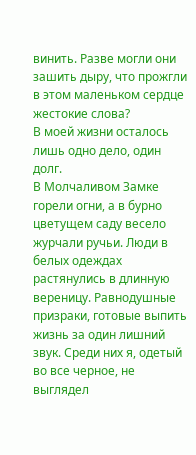винить. Разве могли они зашить дыру, что прожгли в этом маленьком сердце жестокие слова?
В моей жизни осталось лишь одно дело, один долг.
В Молчаливом Замке горели огни, а в бурно цветущем саду весело журчали ручьи. Люди в белых одеждах растянулись в длинную вереницу. Равнодушные призраки, готовые выпить жизнь за один лишний звук. Среди них я, одетый во все черное, не выглядел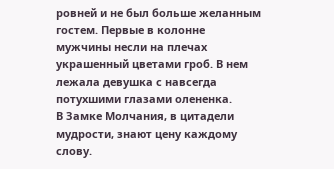ровней и не был больше желанным гостем. Первые в колонне мужчины несли на плечах украшенный цветами гроб. В нем лежала девушка с навсегда потухшими глазами олененка.
В Замке Молчания, в цитадели мудрости, знают цену каждому слову.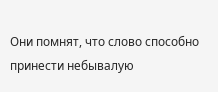Они помнят, что слово способно принести небывалую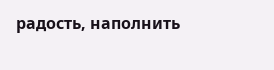радость, наполнить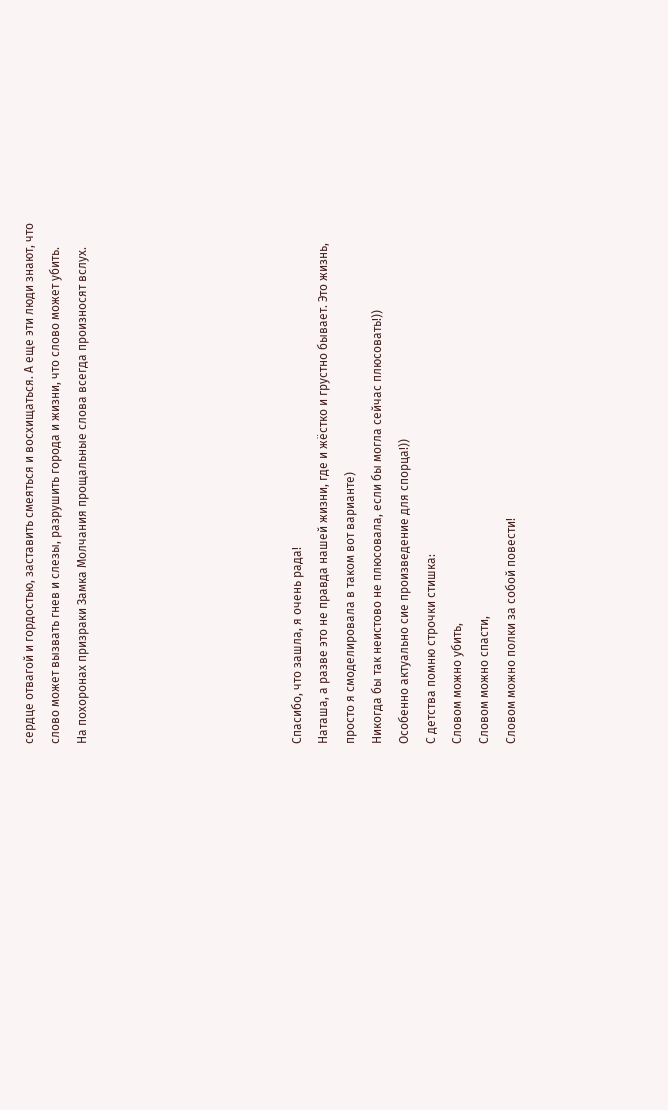сердце отвагой и гордостью, заставить смеяться и восхищаться. А еще эти люди знают, что слово может вызвать гнев и слезы, разрушить города и жизни, что слово может убить.
На похоронах призраки Замка Молчания прощальные слова всегда произносят вслух.







Спасибо, что зашла, я очень рада!
Наташа, а разве это не правда нашей жизни, где и жёстко и грустно бывает. Это жизнь, просто я смоделировала в таком вот варианте)
Никогда бы так неистово не плюсовала, если бы могла сейчас плюсовать!))
Особенно актуально сие произведение для спорца!))
С детства помню строчки стишка:
Словом можно убить,
Словом можно спасти,
Словом можно полки за собой повести!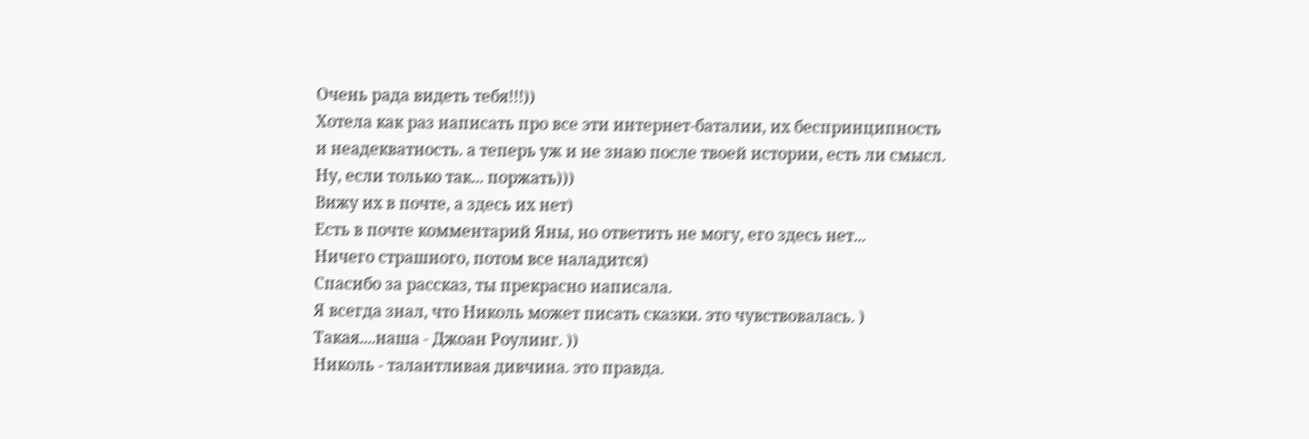Очень рада видеть тебя!!!))
Хотела как раз написать про все эти интернет-баталии, их беспринципность и неадекватность. а теперь уж и не знаю после твоей истории, есть ли смысл. Ну, если только так... поржать)))
Вижу их в почте, а здесь их нет)
Есть в почте комментарий Яны, но ответить не могу, его здесь нет...
Ничего страшного, потом все наладится)
Спасибо за рассказ, ты прекрасно написала.
Я всегда знал, что Николь может писать сказки. это чувствовалась. )
Такая....наша - Джоан Роулинг. ))
Николь - талантливая дивчина. это правда.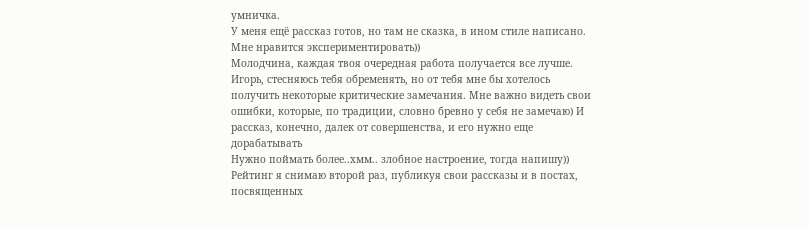умничка.
У меня ещё рассказ готов, но там не сказка, в ином стиле написано.
Мне нравится экспериментировать))
Молодчина, каждая твоя очередная работа получается все лучше.
Игорь, стесняюсь тебя обременять, но от тебя мне бы хотелось получить некоторые критические замечания. Мне важно видеть свои ошибки, которые, по традиции, словно бревно у себя не замечаю) И рассказ, конечно, далек от совершенства, и его нужно еще дорабатывать
Нужно поймать более..хмм.. злобное настроение, тогда напишу))
Рейтинг я снимаю второй раз, публикуя свои рассказы и в постах, посвященных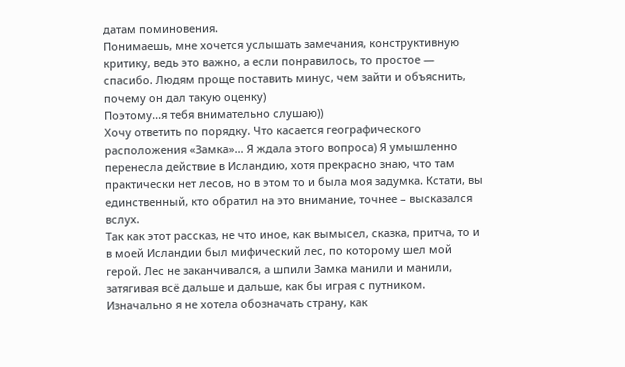датам поминовения.
Понимаешь, мне хочется услышать замечания, конструктивную критику, ведь это важно, а если понравилось, то простое — спасибо. Людям проще поставить минус, чем зайти и объяснить, почему он дал такую оценку)
Поэтому...я тебя внимательно слушаю))
Хочу ответить по порядку. Что касается географического расположения «Замка»… Я ждала этого вопроса) Я умышленно перенесла действие в Исландию, хотя прекрасно знаю, что там практически нет лесов, но в этом то и была моя задумка. Кстати, вы единственный, кто обратил на это внимание, точнее – высказался вслух.
Так как этот рассказ, не что иное, как вымысел, сказка, притча, то и в моей Исландии был мифический лес, по которому шел мой герой. Лес не заканчивался, а шпили Замка манили и манили, затягивая всё дальше и дальше, как бы играя с путником.
Изначально я не хотела обозначать страну, как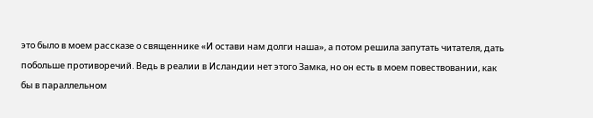это было в моем рассказе о священнике «И остави нам долги наша», а потом решила запутать читателя, дать побольше противоречий. Ведь в реалии в Исландии нет этого Замка, но он есть в моем повествовании, как бы в параллельном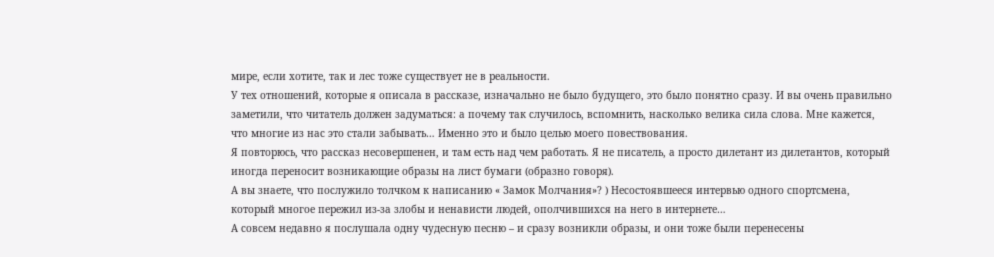мире, если хотите, так и лес тоже существует не в реальности.
У тех отношений, которые я описала в рассказе, изначально не было будущего, это было понятно сразу. И вы очень правильно заметили, что читатель должен задуматься: а почему так случилось, вспомнить, насколько велика сила слова. Мне кажется, что многие из нас это стали забывать… Именно это и было целью моего повествования.
Я повторюсь, что рассказ несовершенен, и там есть над чем работать. Я не писатель, а просто дилетант из дилетантов, который иногда переносит возникающие образы на лист бумаги (образно говоря).
А вы знаете, что послужило толчком к написанию « Замок Молчания»? ) Несостоявшееся интервью одного спортсмена, который многое пережил из-за злобы и ненависти людей, ополчившихся на него в интернете…
А совсем недавно я послушала одну чудесную песню – и сразу возникли образы, и они тоже были перенесены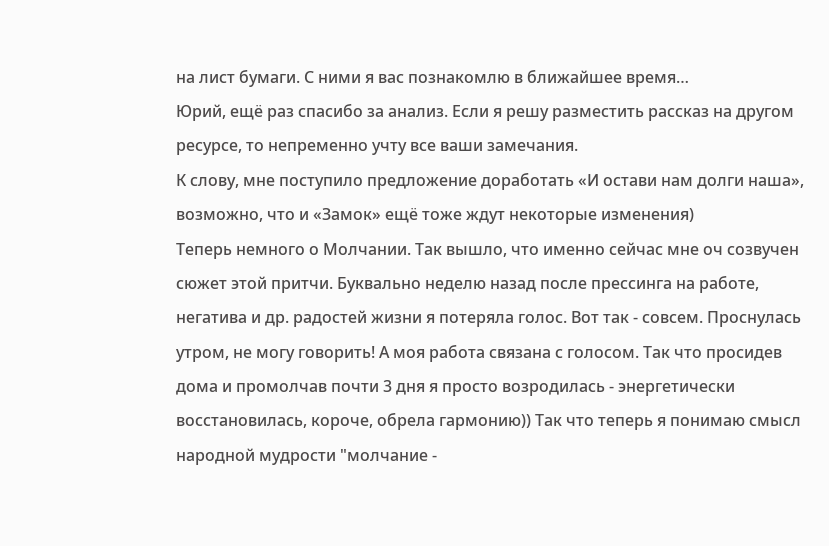на лист бумаги. С ними я вас познакомлю в ближайшее время…
Юрий, ещё раз спасибо за анализ. Если я решу разместить рассказ на другом ресурсе, то непременно учту все ваши замечания.
К слову, мне поступило предложение доработать «И остави нам долги наша», возможно, что и «Замок» ещё тоже ждут некоторые изменения)
Теперь немного о Молчании. Так вышло, что именно сейчас мне оч созвучен сюжет этой притчи. Буквально неделю назад после прессинга на работе, негатива и др. радостей жизни я потеряла голос. Вот так - совсем. Проснулась утром, не могу говорить! А моя работа связана с голосом. Так что просидев дома и промолчав почти 3 дня я просто возродилась - энергетически восстановилась, короче, обрела гармонию)) Так что теперь я понимаю смысл народной мудрости "молчание -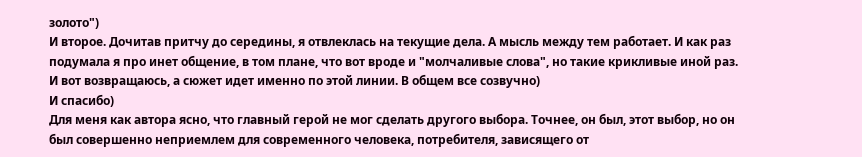золото")
И второе. Дочитав притчу до середины, я отвлеклась на текущие дела. А мысль между тем работает. И как раз подумала я про инет общение, в том плане, что вот вроде и "молчаливые слова", но такие крикливые иной раз. И вот возвращаюсь, а сюжет идет именно по этой линии. В общем все созвучно)
И спасибо)
Для меня как автора ясно, что главный герой не мог сделать другого выбора. Точнее, он был, этот выбор, но он был совершенно неприемлем для современного человека, потребителя, зависящего от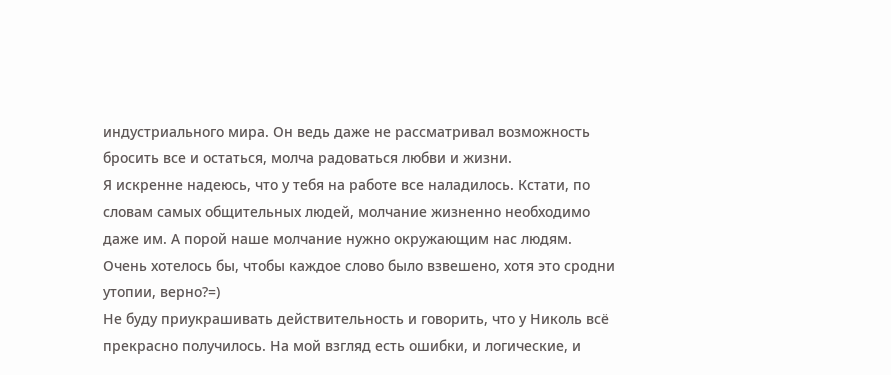индустриального мира. Он ведь даже не рассматривал возможность бросить все и остаться, молча радоваться любви и жизни.
Я искренне надеюсь, что у тебя на работе все наладилось. Кстати, по словам самых общительных людей, молчание жизненно необходимо даже им. А порой наше молчание нужно окружающим нас людям. Очень хотелось бы, чтобы каждое слово было взвешено, хотя это сродни утопии, верно?=)
Не буду приукрашивать действительность и говорить, что у Николь всё прекрасно получилось. На мой взгляд есть ошибки, и логические, и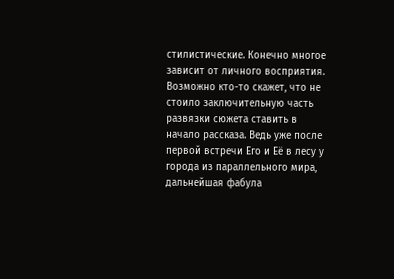стилистические. Конечно многое зависит от личного восприятия. Возможно кто-то скажет, что не стоило заключительную часть развязки сюжета ставить в начало рассказа. Ведь уже после первой встречи Его и Её в лесу у города из параллельного мира, дальнейшая фабула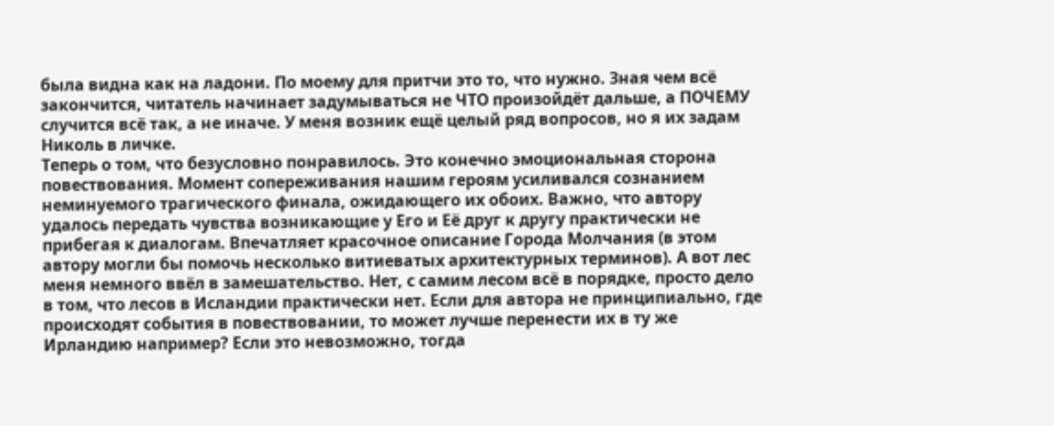была видна как на ладони. По моему для притчи это то, что нужно. Зная чем всё закончится, читатель начинает задумываться не ЧТО произойдёт дальше, а ПОЧЕМУ случится всё так, а не иначе. У меня возник ещё целый ряд вопросов, но я их задам Николь в личке.
Теперь о том, что безусловно понравилось. Это конечно эмоциональная сторона повествования. Момент сопереживания нашим героям усиливался сознанием неминуемого трагического финала, ожидающего их обоих. Важно, что автору удалось передать чувства возникающие у Его и Её друг к другу практически не прибегая к диалогам. Впечатляет красочное описание Города Молчания (в этом автору могли бы помочь несколько витиеватых архитектурных терминов). А вот лес меня немного ввёл в замешательство. Нет, с самим лесом всё в порядке, просто дело в том, что лесов в Исландии практически нет. Если для автора не принципиально, где происходят события в повествовании, то может лучше перенести их в ту же Ирландию например? Если это невозможно, тогда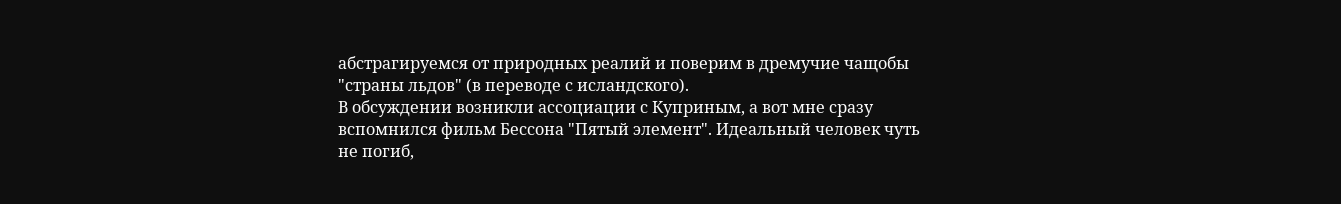абстрагируемся от природных реалий и поверим в дремучие чащобы "страны льдов" (в переводе с исландского).
В обсуждении возникли ассоциации с Куприным, а вот мне сразу вспомнился фильм Бессона "Пятый элемент". Идеальный человек чуть не погиб,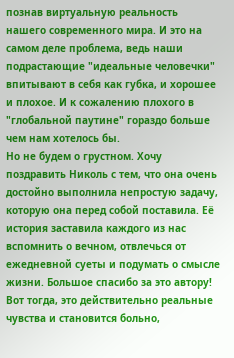познав виртуальную реальность нашего современного мира. И это на самом деле проблема, ведь наши подрастающие "идеальные человечки" впитывают в себя как губка, и хорошее и плохое. И к сожалению плохого в "глобальной паутине" гораздо больше чем нам хотелось бы.
Но не будем о грустном. Хочу поздравить Николь с тем, что она очень достойно выполнила непростую задачу, которую она перед собой поставила. Её история заставила каждого из нас вспомнить о вечном, отвлечься от ежедневной суеты и подумать о смысле жизни. Большое спасибо за это автору!
Вот тогда, это действительно реальные чувства и становится больно,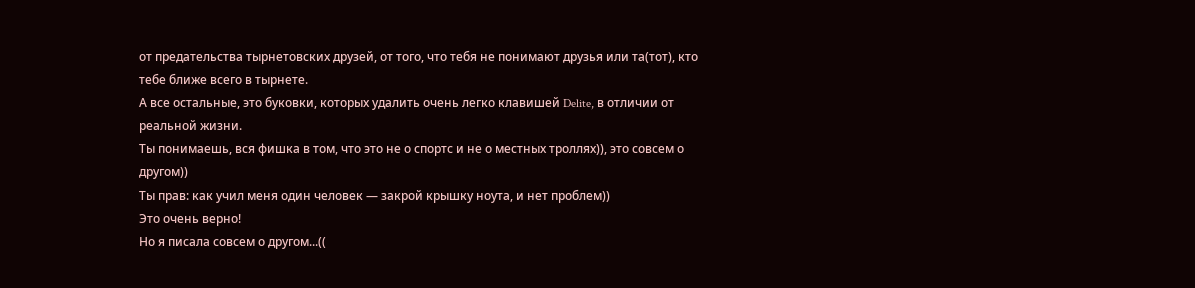от предательства тырнетовских друзей, от того, что тебя не понимают друзья или та(тот), кто тебе ближе всего в тырнете.
А все остальные, это буковки, которых удалить очень легко клавишей Delite, в отличии от реальной жизни.
Ты понимаешь, вся фишка в том, что это не о спортс и не о местных троллях)), это совсем о другом))
Ты прав: как учил меня один человек — закрой крышку ноута, и нет проблем))
Это очень верно!
Но я писала совсем о другом...((